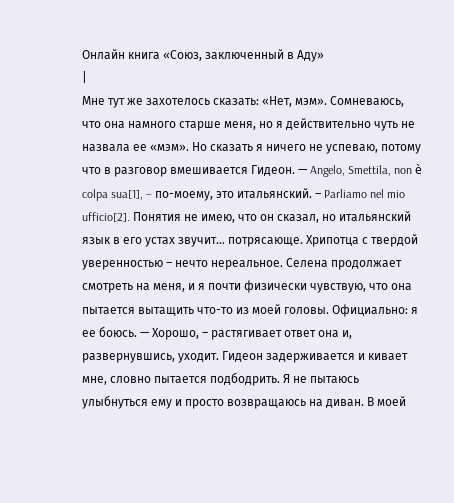Онлайн книга «Союз, заключенный в Аду»
|
Мне тут же захотелось сказать: «Нет, мэм». Сомневаюсь, что она намного старше меня, но я действительно чуть не назвала ее «мэм». Но сказать я ничего не успеваю, потому что в разговор вмешивается Гидеон. — Angelo, Smettila, non è colpa sua[1], – по-моему, это итальянский. – Parliamo nel mio ufficio[2]. Понятия не имею, что он сказал, но итальянский язык в его устах звучит… потрясающе. Хрипотца с твердой уверенностью – нечто нереальное. Селена продолжает смотреть на меня, и я почти физически чувствую, что она пытается вытащить что-то из моей головы. Официально: я ее боюсь. — Хорошо, – растягивает ответ она и, развернувшись, уходит. Гидеон задерживается и кивает мне, словно пытается подбодрить. Я не пытаюсь улыбнуться ему и просто возвращаюсь на диван. В моей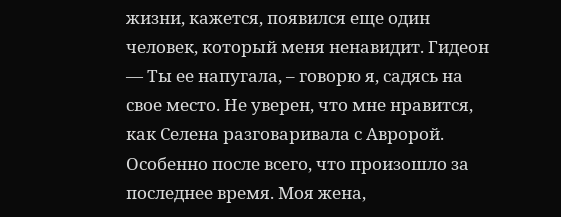жизни, кажется, появился еще один человек, который меня ненавидит. Гидеон — Ты ее напугала, – говорю я, садясь на свое место. Не уверен, что мне нравится, как Селена разговаривала с Авророй. Особенно после всего, что произошло за последнее время. Моя жена,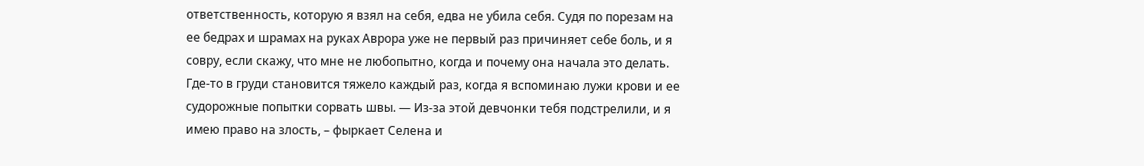ответственность, которую я взял на себя, едва не убила себя. Судя по порезам на ее бедрах и шрамах на руках Аврора уже не первый раз причиняет себе боль, и я совру, если скажу, что мне не любопытно, когда и почему она начала это делать. Где-то в груди становится тяжело каждый раз, когда я вспоминаю лужи крови и ее судорожные попытки сорвать швы. — Из-за этой девчонки тебя подстрелили, и я имею право на злость, – фыркает Селена и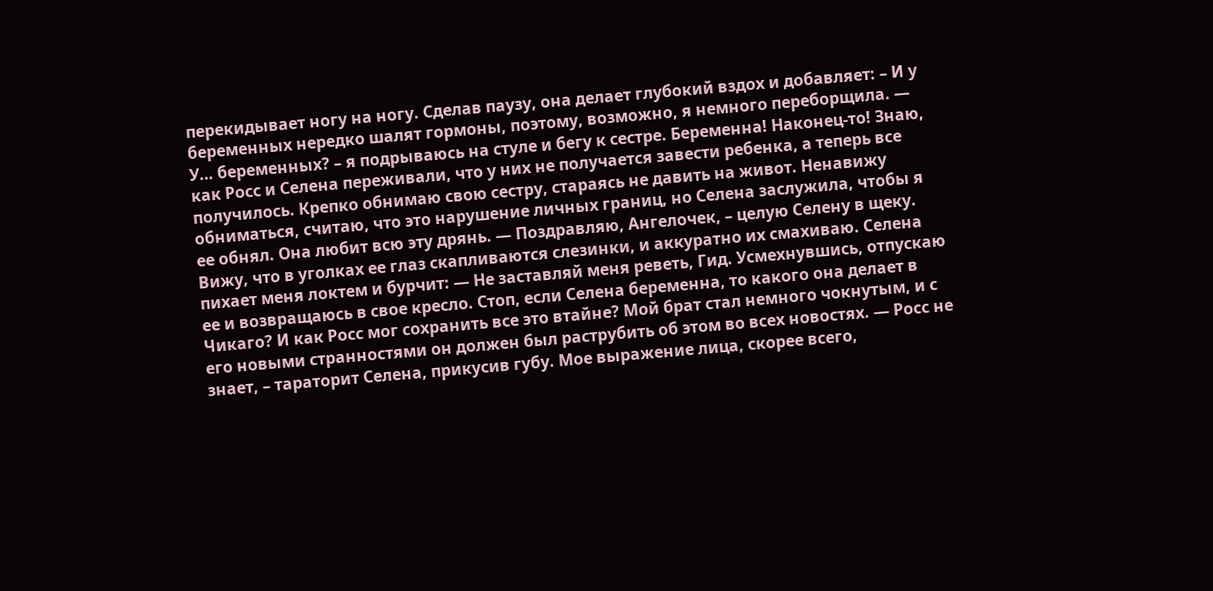перекидывает ногу на ногу. Сделав паузу, она делает глубокий вздох и добавляет: – И у беременных нередко шалят гормоны, поэтому, возможно, я немного переборщила. — У… беременных? – я подрываюсь на стуле и бегу к сестре. Беременна! Наконец-то! Знаю, как Росс и Селена переживали, что у них не получается завести ребенка, а теперь все получилось. Крепко обнимаю свою сестру, стараясь не давить на живот. Ненавижу обниматься, считаю, что это нарушение личных границ, но Селена заслужила, чтобы я ее обнял. Она любит всю эту дрянь. — Поздравляю, Ангелочек, – целую Селену в щеку. Вижу, что в уголках ее глаз скапливаются слезинки, и аккуратно их смахиваю. Селена пихает меня локтем и бурчит: — Не заставляй меня реветь, Гид. Усмехнувшись, отпускаю ее и возвращаюсь в свое кресло. Стоп, если Селена беременна, то какого она делает в Чикаго? И как Росс мог сохранить все это втайне? Мой брат стал немного чокнутым, и с его новыми странностями он должен был раструбить об этом во всех новостях. — Росс не знает, – тараторит Селена, прикусив губу. Мое выражение лица, скорее всего,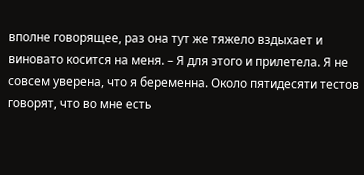вполне говорящее, раз она тут же тяжело вздыхает и виновато косится на меня. – Я для этого и прилетела. Я не совсем уверена, что я беременна. Около пятидесяти тестов говорят, что во мне есть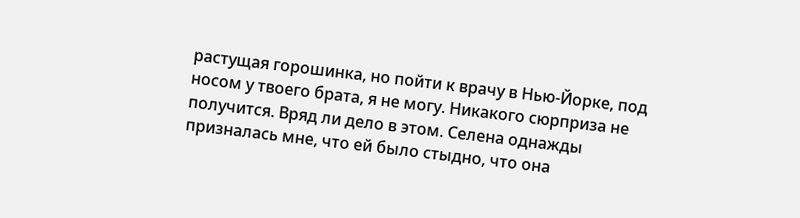растущая горошинка, но пойти к врачу в Нью-Йорке, под носом у твоего брата, я не могу. Никакого сюрприза не получится. Вряд ли дело в этом. Селена однажды призналась мне, что ей было стыдно, что она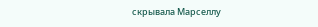скрывала Марселлу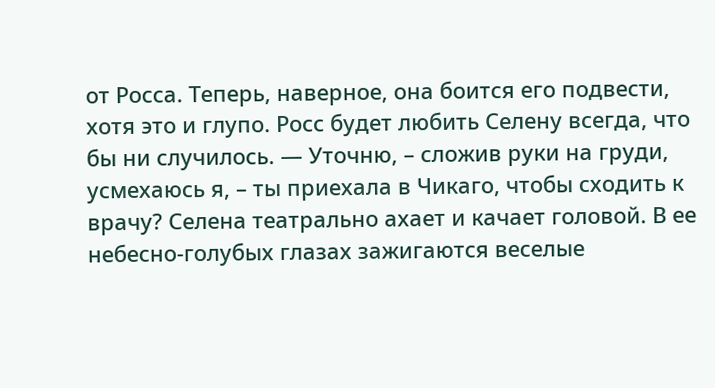от Росса. Теперь, наверное, она боится его подвести, хотя это и глупо. Росс будет любить Селену всегда, что бы ни случилось. — Уточню, – сложив руки на груди, усмехаюсь я, – ты приехала в Чикаго, чтобы сходить к врачу? Селена театрально ахает и качает головой. В ее небесно-голубых глазах зажигаются веселые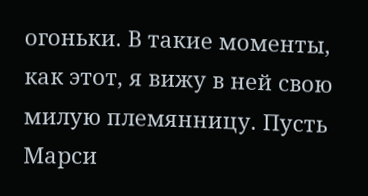огоньки. В такие моменты, как этот, я вижу в ней свою милую племянницу. Пусть Марси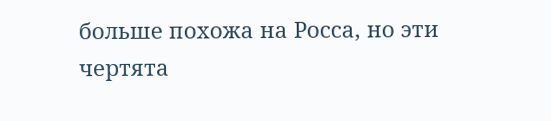больше похожа на Росса, но эти чертята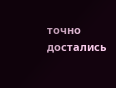точно достались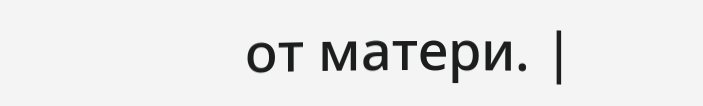от матери. |